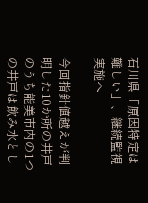石川県「原因特定は難しい」、継続監視実施へ

今回指針値越えが判明した10か所の井戸のうち能美市内の1つの井戸は飲み水とし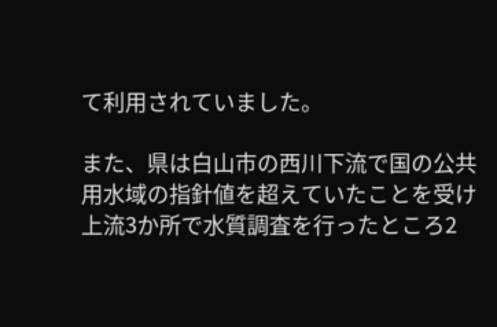て利用されていました。

また、県は白山市の西川下流で国の公共用水域の指針値を超えていたことを受け上流3か所で水質調査を行ったところ2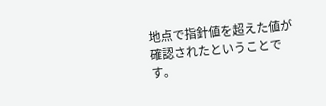地点で指針値を超えた値が確認されたということです。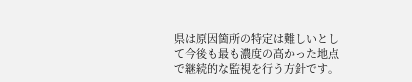県は原因箇所の特定は難しいとして今後も最も濃度の高かった地点で継続的な監視を行う方針です。